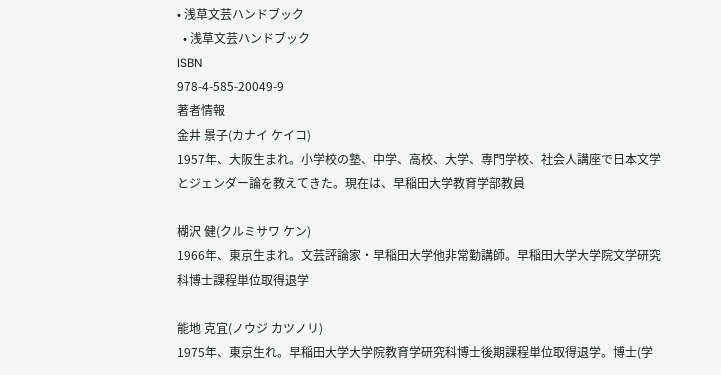• 浅草文芸ハンドブック
  • 浅草文芸ハンドブック
ISBN
978-4-585-20049-9
著者情報
金井 景子(カナイ ケイコ)
1957年、大阪生まれ。小学校の塾、中学、高校、大学、専門学校、社会人講座で日本文学とジェンダー論を教えてきた。現在は、早稲田大学教育学部教員

楜沢 健(クルミサワ ケン)
1966年、東京生まれ。文芸評論家・早稲田大学他非常勤講師。早稲田大学大学院文学研究科博士課程単位取得退学

能地 克宜(ノウジ カツノリ)
1975年、東京生れ。早稲田大学大学院教育学研究科博士後期課程単位取得退学。博士(学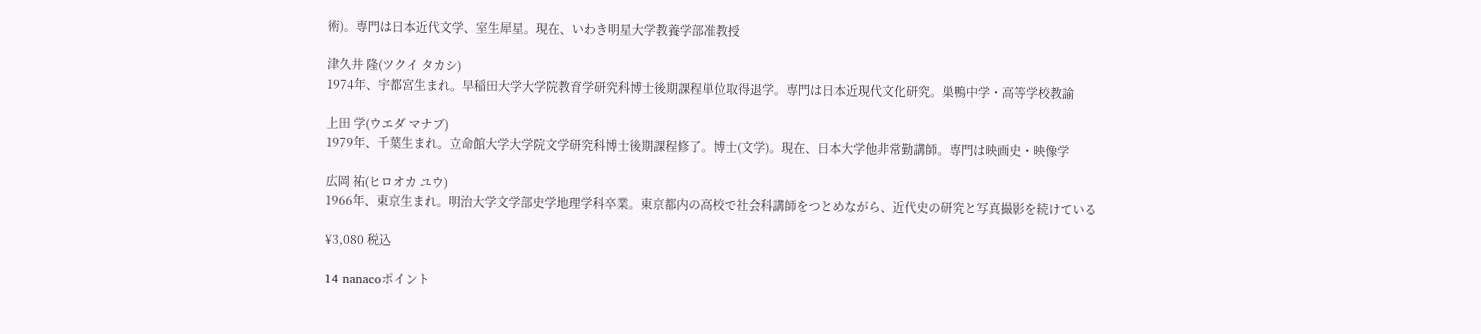術)。専門は日本近代文学、室生犀星。現在、いわき明星大学教養学部准教授

津久井 隆(ツクイ タカシ)
1974年、宇都宮生まれ。早稲田大学大学院教育学研究科博士後期課程単位取得退学。専門は日本近現代文化研究。巣鴨中学・高等学校教諭

上田 学(ウエダ マナブ)
1979年、千葉生まれ。立命館大学大学院文学研究科博士後期課程修了。博士(文学)。現在、日本大学他非常勤講師。専門は映画史・映像学

広岡 祐(ヒロオカ ユウ)
1966年、東京生まれ。明治大学文学部史学地理学科卒業。東京都内の高校で社会科講師をつとめながら、近代史の研究と写真撮影を続けている

¥3,080 税込

14 nanacoポイント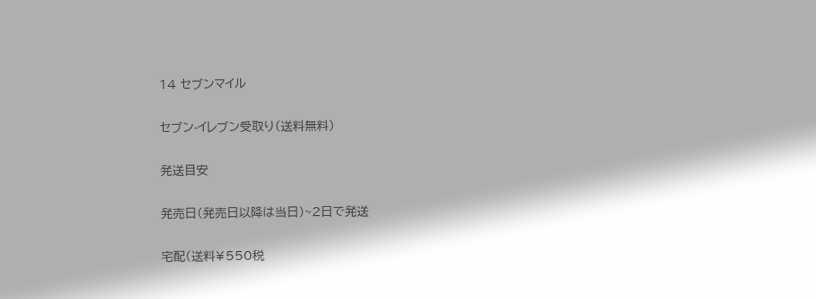14 セブンマイル

セブン-イレブン受取り(送料無料)

発送目安

発売日(発売日以降は当日)~2日で発送

宅配(送料¥550税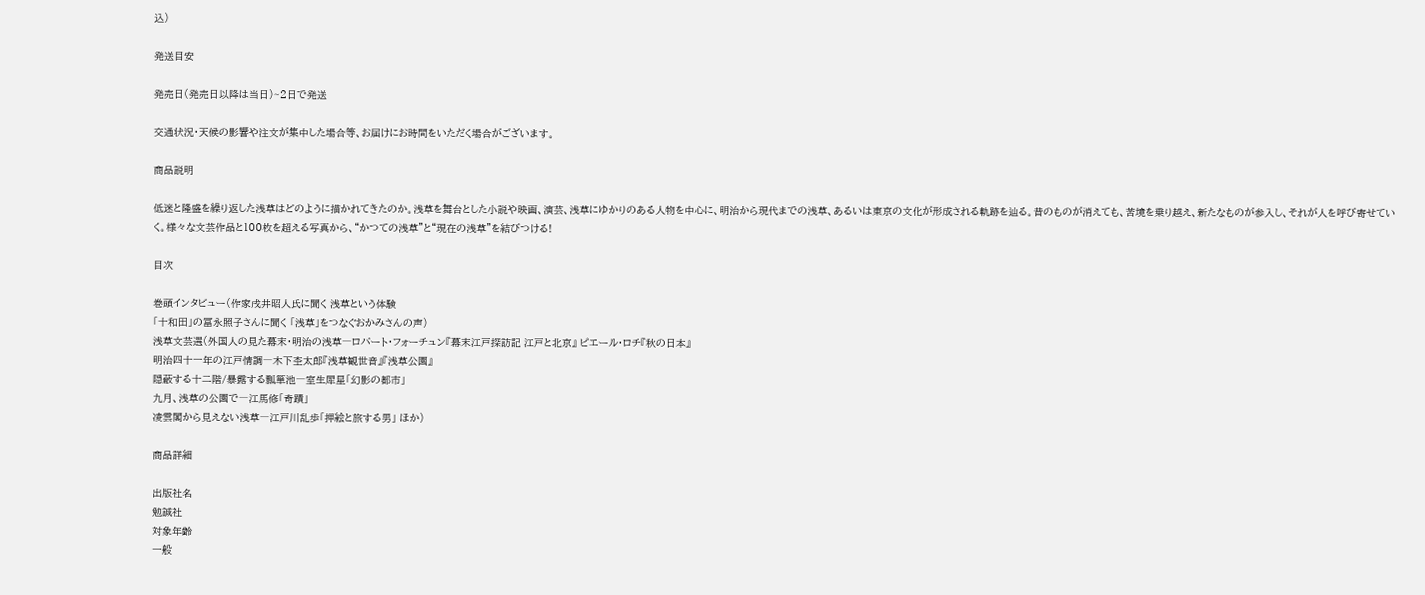込)

発送目安

発売日(発売日以降は当日)~2日で発送

交通状況・天候の影響や注文が集中した場合等、お届けにお時間をいただく場合がございます。

商品説明

低迷と隆盛を繰り返した浅草はどのように描かれてきたのか。浅草を舞台とした小説や映画、演芸、浅草にゆかりのある人物を中心に、明治から現代までの浅草、あるいは東京の文化が形成される軌跡を辿る。昔のものが消えても、苦境を乗り越え、新たなものが参入し、それが人を呼び寄せていく。様々な文芸作品と100枚を超える写真から、“かつての浅草”と“現在の浅草”を結びつける!

目次

巻頭インタビュー(作家戌井昭人氏に聞く 浅草という体験
「十和田」の冨永照子さんに聞く 「浅草」をつなぐおかみさんの声)
浅草文芸選(外国人の見た幕末・明治の浅草―ロバート・フォーチュン『幕末江戸探訪記 江戸と北京』 ピエール・ロチ『秋の日本』
明治四十一年の江戸情調―木下杢太郎『浅草観世音』『浅草公園』
隠蔽する十二階/暴露する瓢箪池―室生犀星「幻影の都市」
九月、浅草の公園で―江馬修「奇蹟」
凌雲閣から見えない浅草―江戸川乱歩「押絵と旅する男」 ほか)

商品詳細

出版社名
勉誠社
対象年齢
一般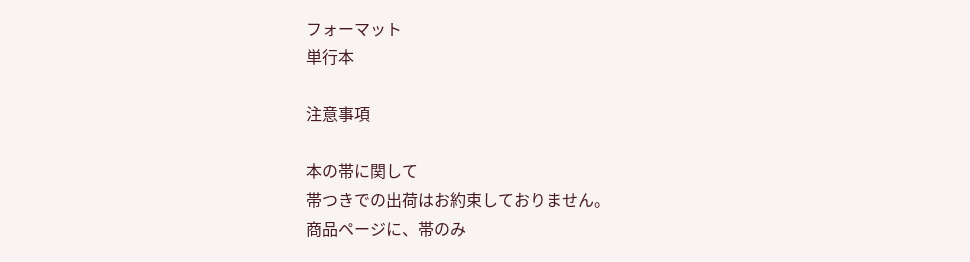フォーマット
単行本

注意事項

本の帯に関して
帯つきでの出荷はお約束しておりません。
商品ページに、帯のみ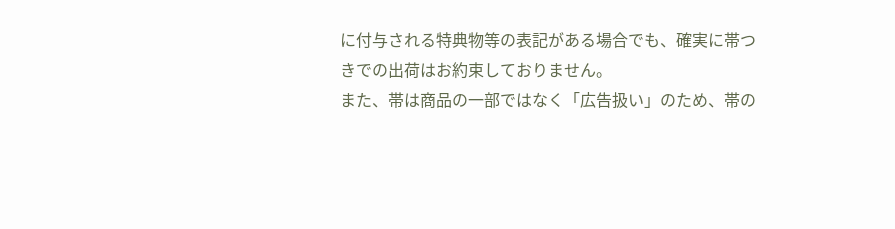に付与される特典物等の表記がある場合でも、確実に帯つきでの出荷はお約束しておりません。
また、帯は商品の一部ではなく「広告扱い」のため、帯の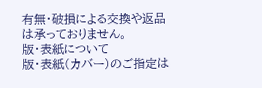有無・破損による交換や返品は承っておりません。
版・表紙について
版・表紙(カバー)のご指定は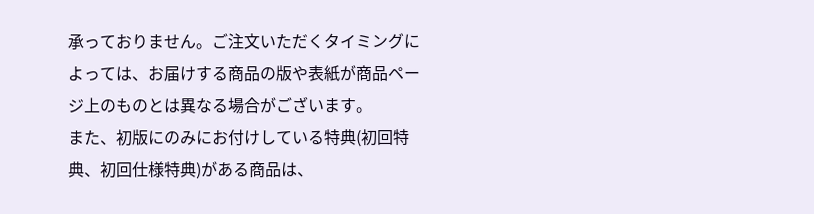承っておりません。ご注文いただくタイミングによっては、お届けする商品の版や表紙が商品ページ上のものとは異なる場合がございます。
また、初版にのみにお付けしている特典(初回特典、初回仕様特典)がある商品は、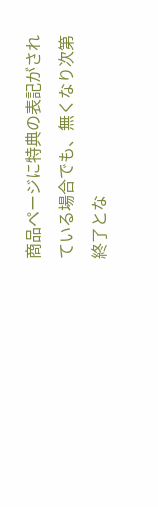商品ページに特典の表記がされている場合でも、無くなり次第終了とな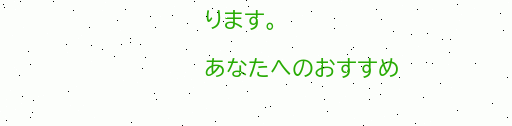ります。

あなたへのおすすめ